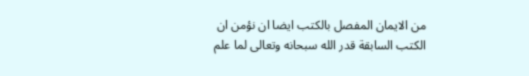من الايمان المفصل بالكتب ايضا ان نؤمن ان الكتب السابقة قدر الله سبحانه وتعالى لما علم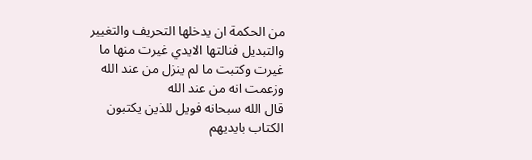من الحكمة ان يدخلها التحريف والتغيير والتبديل فنالتها الايدي غيرت منها ما غيرت وكتبت ما لم ينزل من عند الله وزعمت انه من عند الله
قال الله سبحانه فويل للذين يكتبون الكتاب بايديهم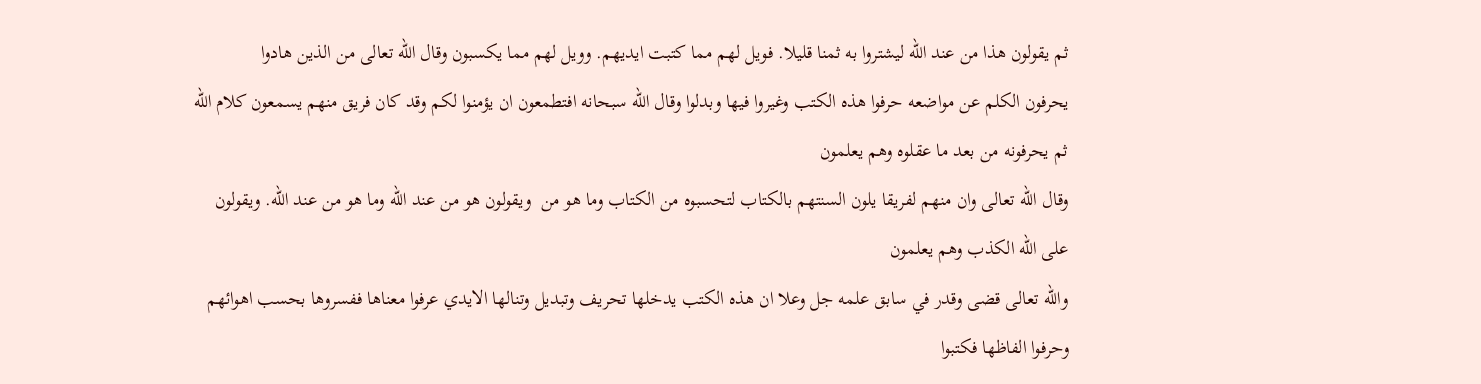ثم يقولون هذا من عند الله ليشتروا به ثمنا قليلا. فويل لهم مما كتبت ايديهم. وويل لهم مما يكسبون وقال الله تعالى من الذين هادوا
يحرفون الكلم عن مواضعه حرفوا هذه الكتب وغيروا فيها وبدلوا وقال الله سبحانه افتطمعون ان يؤمنوا لكم وقد كان فريق منهم يسمعون كلام الله ثم يحرفونه من بعد ما عقلوه وهم يعلمون
وقال الله تعالى وان منهم لفريقا يلون السنتهم بالكتاب لتحسبوه من الكتاب وما هو من  ويقولون هو من عند الله وما هو من عند الله. ويقولون على الله الكذب وهم يعلمون
والله تعالى قضى وقدر في سابق علمه جل وعلا ان هذه الكتب يدخلها تحريف وتبديل وتنالها الايدي عرفوا معناها ففسروها بحسب اهوائهم وحرفوا الفاظها فكتبوا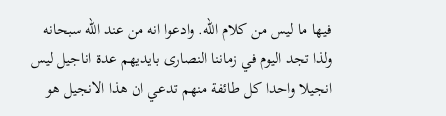فيها ما ليس من كلام الله. وادعوا انه من عند الله سبحانه
ولذا تجد اليوم في زماننا النصارى بايديهم عدة اناجيل ليس انجيلا واحدا كل طائفة منهم تدعي ان هذا الانجيل هو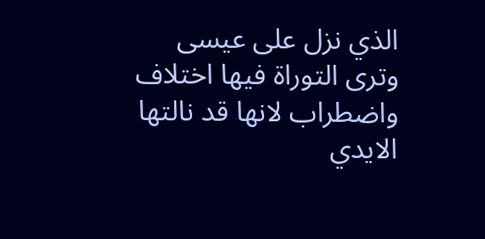الذي نزل على عيسى وترى التوراة فيها اختلاف واضطراب لانها قد نالتها الايدي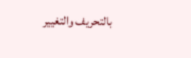بالتحريف والتغيير